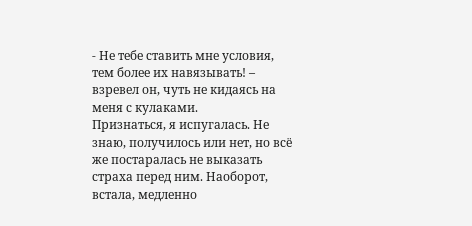- Не тебе ставить мне условия, тем более их навязывать! – взревел он, чуть не кидаясь на меня с кулаками.
Признаться, я испугалась. Не знаю, получилось или нет, но всё же постаралась не выказать страха перед ним. Наоборот, встала, медленно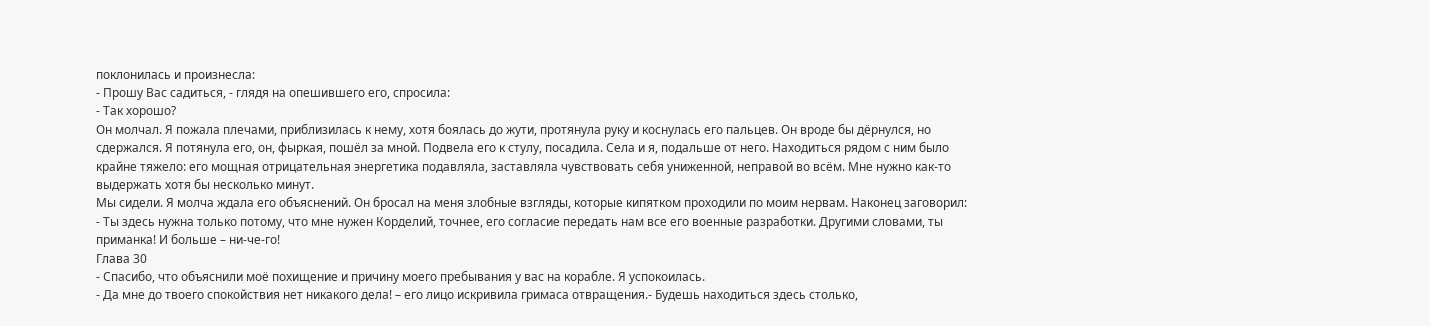поклонилась и произнесла:
- Прошу Вас садиться, - глядя на опешившего его, спросила:
- Так хорошо?
Он молчал. Я пожала плечами, приблизилась к нему, хотя боялась до жути, протянула руку и коснулась его пальцев. Он вроде бы дёрнулся, но сдержался. Я потянула его, он, фыркая, пошёл за мной. Подвела его к стулу, посадила. Села и я, подальше от него. Находиться рядом с ним было крайне тяжело: его мощная отрицательная энергетика подавляла, заставляла чувствовать себя униженной, неправой во всём. Мне нужно как-то выдержать хотя бы несколько минут.
Мы сидели. Я молча ждала его объяснений. Он бросал на меня злобные взгляды, которые кипятком проходили по моим нервам. Наконец заговорил:
- Ты здесь нужна только потому, что мне нужен Корделий, точнее, его согласие передать нам все его военные разработки. Другими словами, ты приманка! И больше – ни-че-го!
Глава 30
- Спасибо, что объяснили моё похищение и причину моего пребывания у вас на корабле. Я успокоилась.
- Да мне до твоего спокойствия нет никакого дела! – его лицо искривила гримаса отвращения.- Будешь находиться здесь столько,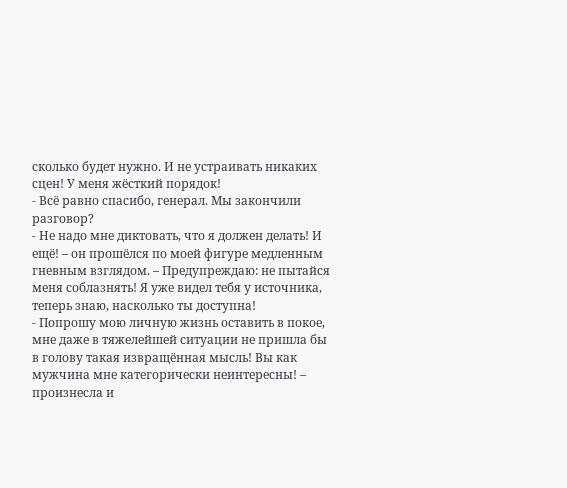сколько будет нужно. И не устраивать никаких сцен! У меня жёсткий порядок!
- Всё равно спасибо, генерал. Мы закончили разговор?
- Не надо мне диктовать, что я должен делать! И ещё! – он прошёлся по моей фигуре медленным гневным взглядом. – Предупреждаю: не пытайся меня соблазнять! Я уже видел тебя у источника, теперь знаю, насколько ты доступна!
- Попрошу мою личную жизнь оставить в покое, мне даже в тяжелейшей ситуации не пришла бы в голову такая извращённая мысль! Вы как мужчина мне категорически неинтересны! – произнесла и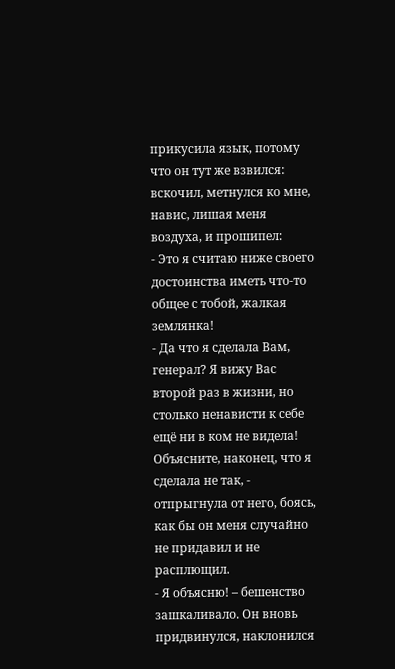прикусила язык, потому что он тут же взвился: вскочил, метнулся ко мне, навис, лишая меня воздуха, и прошипел:
- Это я считаю ниже своего достоинства иметь что-то общее с тобой, жалкая землянка!
- Да что я сделала Вам, генерал? Я вижу Вас второй раз в жизни, но столько ненависти к себе ещё ни в ком не видела! Объясните, наконец, что я сделала не так, - отпрыгнула от него, боясь, как бы он меня случайно не придавил и не расплющил.
- Я объясню! – бешенство зашкаливало. Он вновь придвинулся, наклонился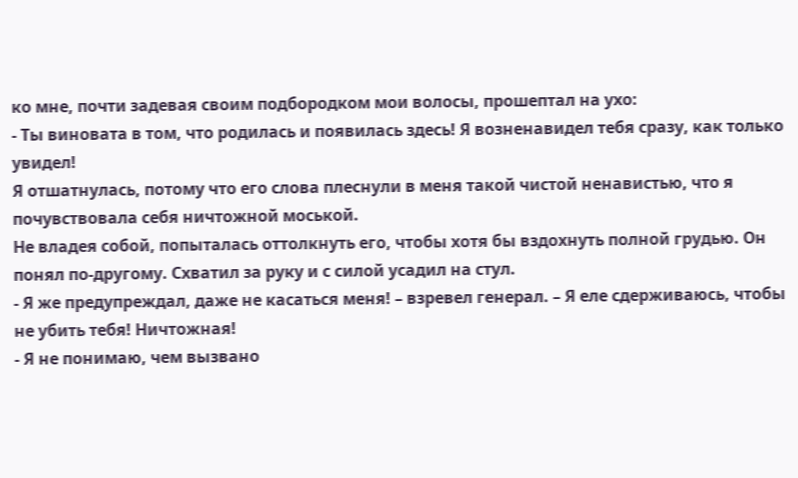ко мне, почти задевая своим подбородком мои волосы, прошептал на ухо:
- Ты виновата в том, что родилась и появилась здесь! Я возненавидел тебя сразу, как только увидел!
Я отшатнулась, потому что его слова плеснули в меня такой чистой ненавистью, что я почувствовала себя ничтожной моськой.
Не владея собой, попыталась оттолкнуть его, чтобы хотя бы вздохнуть полной грудью. Он понял по-другому. Схватил за руку и с силой усадил на стул.
- Я же предупреждал, даже не касаться меня! – взревел генерал. – Я еле сдерживаюсь, чтобы не убить тебя! Ничтожная!
- Я не понимаю, чем вызвано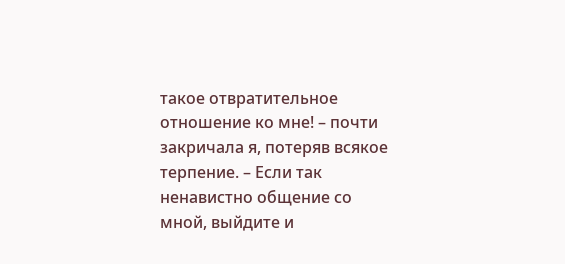такое отвратительное отношение ко мне! – почти закричала я, потеряв всякое терпение. – Если так ненавистно общение со мной, выйдите и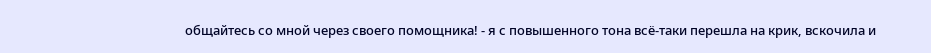общайтесь со мной через своего помощника! - я с повышенного тона всё-таки перешла на крик, вскочила и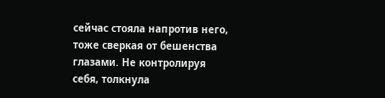сейчас стояла напротив него, тоже сверкая от бешенства глазами. Не контролируя себя, толкнула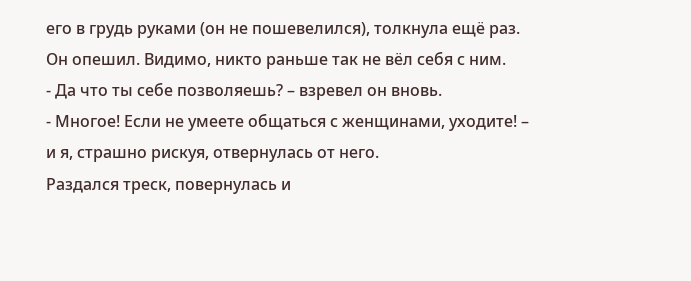его в грудь руками (он не пошевелился), толкнула ещё раз. Он опешил. Видимо, никто раньше так не вёл себя с ним.
- Да что ты себе позволяешь? – взревел он вновь.
- Многое! Если не умеете общаться с женщинами, уходите! – и я, страшно рискуя, отвернулась от него.
Раздался треск, повернулась и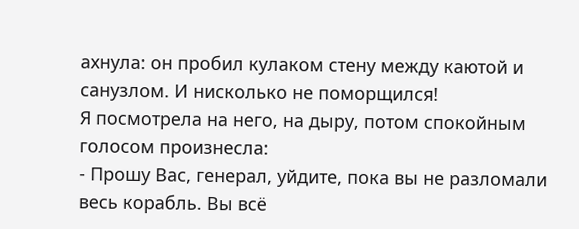ахнула: он пробил кулаком стену между каютой и санузлом. И нисколько не поморщился!
Я посмотрела на него, на дыру, потом спокойным голосом произнесла:
- Прошу Вас, генерал, уйдите, пока вы не разломали весь корабль. Вы всё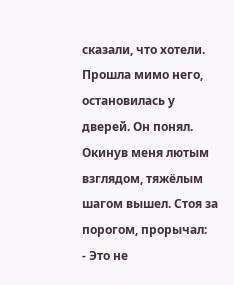сказали, что хотели.
Прошла мимо него, остановилась у дверей. Он понял. Окинув меня лютым взглядом, тяжёлым шагом вышел. Стоя за порогом, прорычал:
- Это не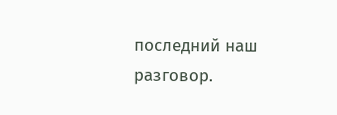последний наш разговор.